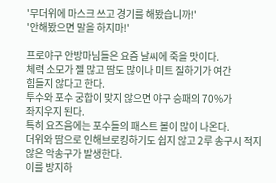'무더위에 마스크 쓰고 경기를 해봤습니까!'
'안해봤으면 말을 하지마!'

프로야구 안방마님들은 요즘 날씨에 죽을 맛이다.
체력 소모가 젤 많고 땀도 많이나 미트 질하기가 여간
힘들지 않다고 한다.
투수와 포수 궁합이 맞지 않으면 야구 승패의 70%가
좌지우지 된다.
특히 요즈음에는 포수들의 패스트 볼이 많이 나온다.
더위와 땀으로 인해브로킹하기도 쉽지 않고 2루 송구시 적지
않은 악송구가 발생한다.
이를 방지하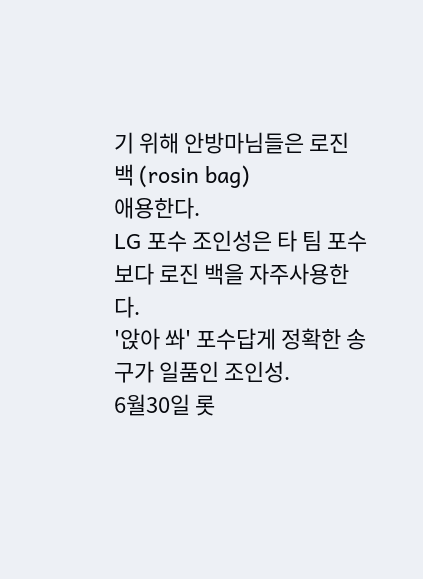기 위해 안방마님들은 로진 백 (rosin bag)
애용한다.
LG 포수 조인성은 타 팀 포수보다 로진 백을 자주사용한다.
'앉아 쏴' 포수답게 정확한 송구가 일품인 조인성.
6월30일 롯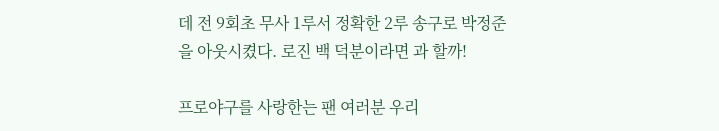데 전 9회초 무사 1루서 정확한 2루 송구로 박정준
을 아웃시켰다. 로진 백 덕분이라면 과 할까!

프로야구를 사랑한는 팬 여러분 우리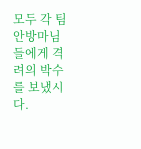모두 각 팀
안방마님들에게 격려의 박수를 보냈시다.